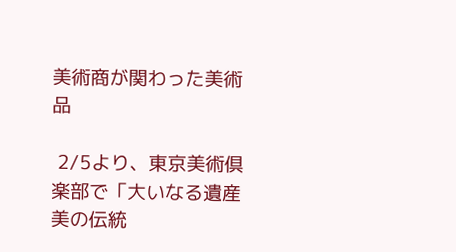美術商が関わった美術品

 2/5より、東京美術倶楽部で「大いなる遺産 美の伝統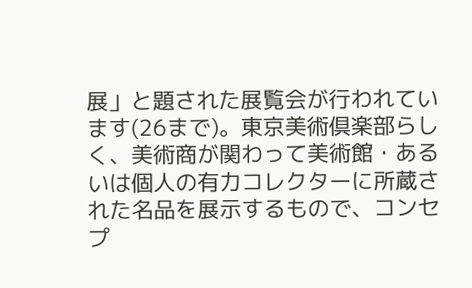展」と題された展覧会が行われています(26まで)。東京美術倶楽部らしく、美術商が関わって美術館・あるいは個人の有力コレクターに所蔵された名品を展示するもので、コンセプ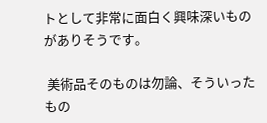トとして非常に面白く興味深いものがありそうです。

 美術品そのものは勿論、そういったもの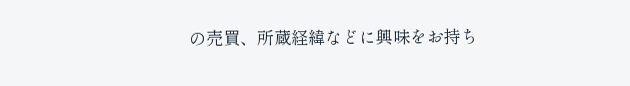の売買、所蔵経緯などに興味をお持ち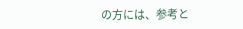の方には、参考と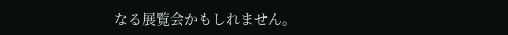なる展覧会かもしれません。